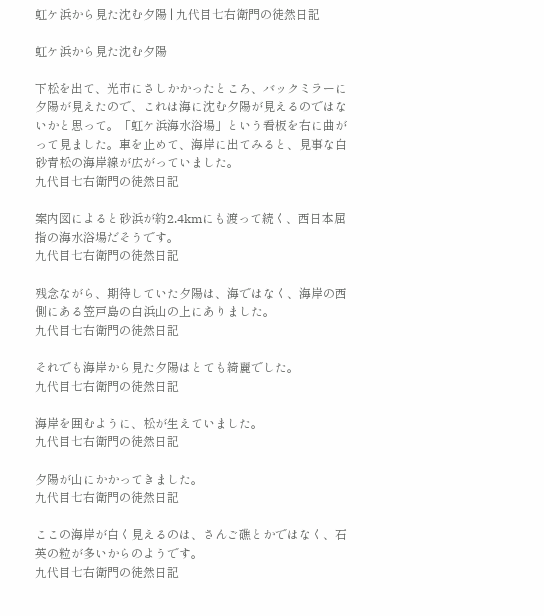虹ケ浜から見た沈む夕陽 | 九代目七右衛門の徒然日記

虹ケ浜から見た沈む夕陽

下松を出て、光市にさしかかったところ、バックミラーに夕陽が見えたので、これは海に沈む夕陽が見えるのではないかと思って。「虹ケ浜海水浴場」という看板を右に曲がって見ました。車を止めて、海岸に出てみると、見事な白砂青松の海岸線が広がっていました。
九代目七右衛門の徒然日記

案内図によると砂浜が約2.4kmにも渡って続く、西日本屈指の海水浴場だそうです。
九代目七右衛門の徒然日記

残念ながら、期待していた夕陽は、海ではなく、海岸の西側にある笠戸島の白浜山の上にありました。
九代目七右衛門の徒然日記

それでも海岸から見た夕陽はとても綺麗でした。
九代目七右衛門の徒然日記

海岸を囲むように、松が生えていました。
九代目七右衛門の徒然日記

夕陽が山にかかってきました。
九代目七右衛門の徒然日記

ここの海岸が白く見えるのは、さんご礁とかではなく、石英の粒が多いからのようです。
九代目七右衛門の徒然日記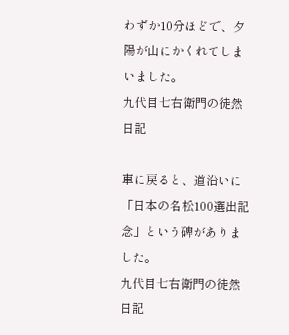わずか10分ほどで、夕陽が山にかくれてしまいました。
九代目七右衛門の徒然日記

車に戻ると、道沿いに「日本の名松100選出記念」という碑がありました。
九代目七右衛門の徒然日記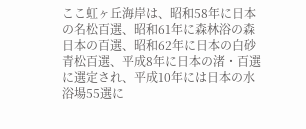ここ虹ヶ丘海岸は、昭和58年に日本の名松百選、昭和61年に森林浴の森日本の百選、昭和62年に日本の白砂青松百選、平成8年に日本の渚・百選に選定され、平成10年には日本の水浴場55選に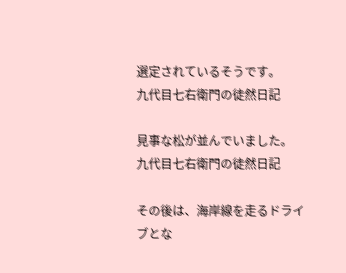選定されているそうです。
九代目七右衛門の徒然日記

見事な松が並んでいました。
九代目七右衛門の徒然日記

その後は、海岸線を走るドライブとな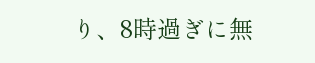り、8時過ぎに無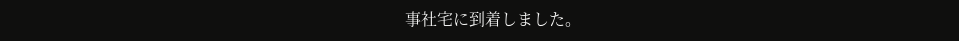事社宅に到着しました。